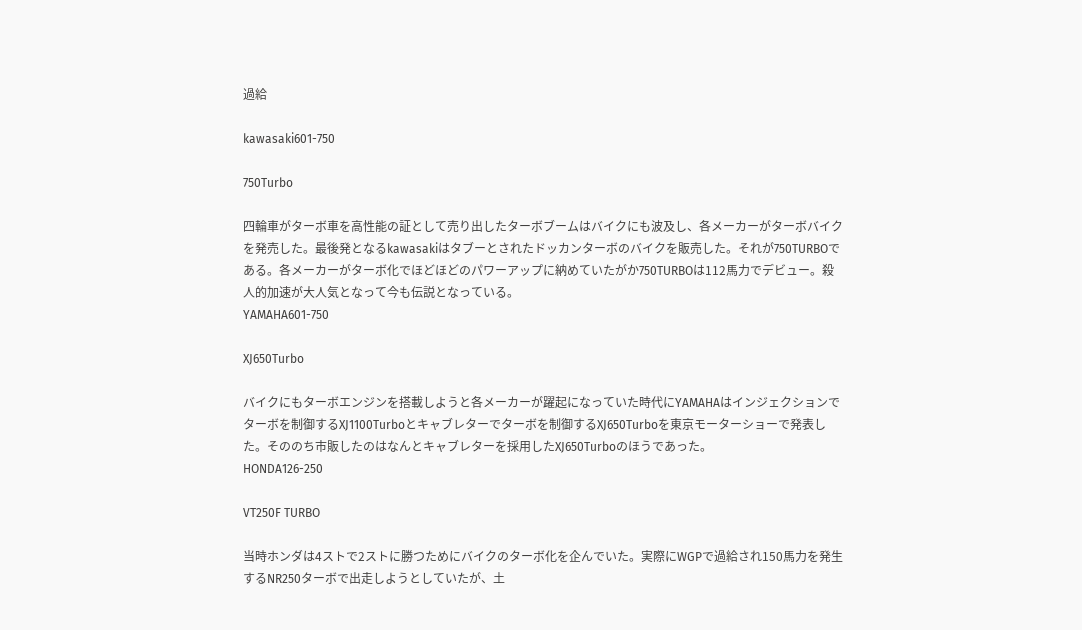過給

kawasaki601-750

750Turbo

四輪車がターボ車を高性能の証として売り出したターボブームはバイクにも波及し、各メーカーがターボバイクを発売した。最後発となるkawasakiはタブーとされたドッカンターボのバイクを販売した。それが750TURBOである。各メーカーがターボ化でほどほどのパワーアップに納めていたがか750TURBOは112馬力でデビュー。殺人的加速が大人気となって今も伝説となっている。
YAMAHA601-750

XJ650Turbo

バイクにもターボエンジンを搭載しようと各メーカーが躍起になっていた時代にYAMAHAはインジェクションでターボを制御するXJ1100Turboとキャブレターでターボを制御するXJ650Turboを東京モーターショーで発表した。そののち市販したのはなんとキャブレターを採用したXJ650Turboのほうであった。
HONDA126-250

VT250F TURBO

当時ホンダは4ストで2ストに勝つためにバイクのターボ化を企んでいた。実際にWGPで過給され150馬力を発生するNR250ターボで出走しようとしていたが、土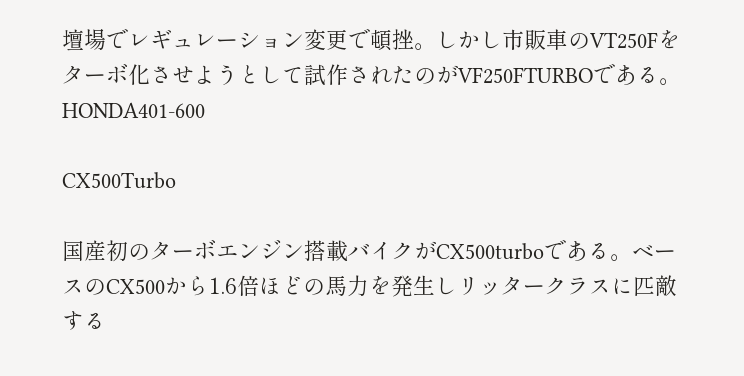壇場でレギュレーション変更で頓挫。しかし市販車のVT250Fをターボ化させようとして試作されたのがVF250FTURBOである。
HONDA401-600

CX500Turbo

国産初のターボエンジン搭載バイクがCX500turboである。ベースのCX500から1.6倍ほどの馬力を発生しリッタークラスに匹敵する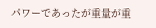パワーであったが重量が重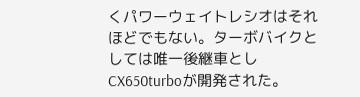くパワーウェイトレシオはそれほどでもない。ターボバイクとしては唯一後継車としCX650turboが開発された。